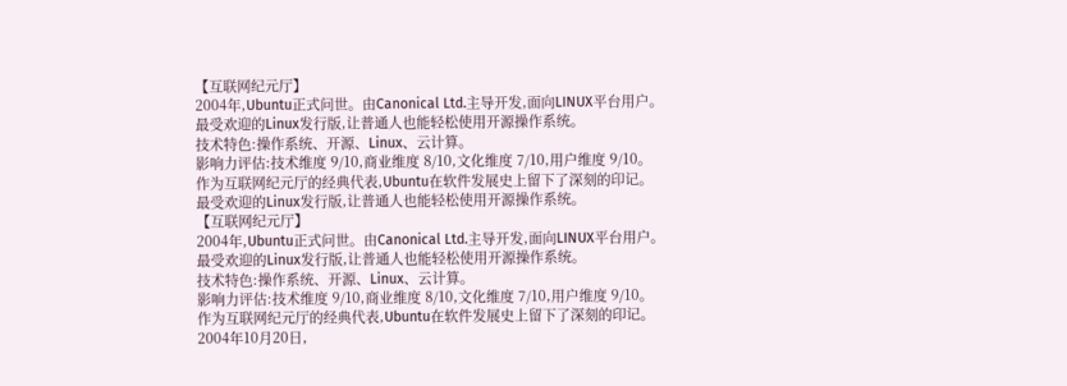【互联网纪元厅】
2004年,Ubuntu正式问世。由Canonical Ltd.主导开发,面向LINUX平台用户。
最受欢迎的Linux发行版,让普通人也能轻松使用开源操作系统。
技术特色:操作系统、开源、Linux、云计算。
影响力评估:技术维度 9/10,商业维度 8/10,文化维度 7/10,用户维度 9/10。
作为互联网纪元厅的经典代表,Ubuntu在软件发展史上留下了深刻的印记。
最受欢迎的Linux发行版,让普通人也能轻松使用开源操作系统。
【互联网纪元厅】
2004年,Ubuntu正式问世。由Canonical Ltd.主导开发,面向LINUX平台用户。
最受欢迎的Linux发行版,让普通人也能轻松使用开源操作系统。
技术特色:操作系统、开源、Linux、云计算。
影响力评估:技术维度 9/10,商业维度 8/10,文化维度 7/10,用户维度 9/10。
作为互联网纪元厅的经典代表,Ubuntu在软件发展史上留下了深刻的印记。
2004年10月20日,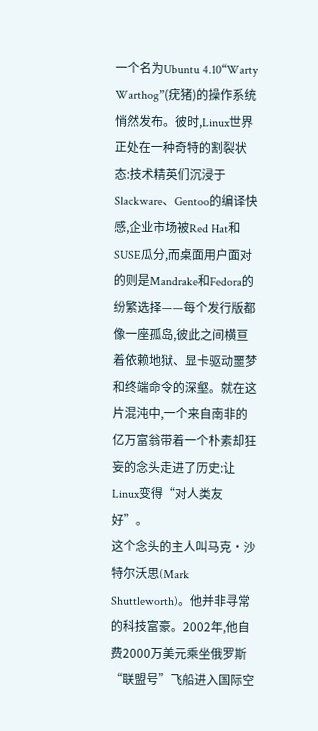一个名为Ubuntu 4.10“Warty Warthog”(疣猪)的操作系统悄然发布。彼时,Linux世界正处在一种奇特的割裂状态:技术精英们沉浸于Slackware、Gentoo的编译快感,企业市场被Red Hat和SUSE瓜分,而桌面用户面对的则是Mandrake和Fedora的纷繁选择——每个发行版都像一座孤岛,彼此之间横亘着依赖地狱、显卡驱动噩梦和终端命令的深壑。就在这片混沌中,一个来自南非的亿万富翁带着一个朴素却狂妄的念头走进了历史:让Linux变得“对人类友好”。
这个念头的主人叫马克·沙特尔沃思(Mark Shuttleworth)。他并非寻常的科技富豪。2002年,他自费2000万美元乘坐俄罗斯“联盟号”飞船进入国际空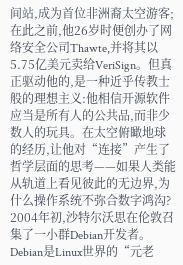间站,成为首位非洲裔太空游客;在此之前,他26岁时便创办了网络安全公司Thawte,并将其以5.75亿美元卖给VeriSign。但真正驱动他的,是一种近乎传教士般的理想主义:他相信开源软件应当是所有人的公共品,而非少数人的玩具。在太空俯瞰地球的经历,让他对“连接”产生了哲学层面的思考——如果人类能从轨道上看见彼此的无边界,为什么操作系统不弥合数字鸿沟?
2004年初,沙特尔沃思在伦敦召集了一小群Debian开发者。Debian是Linux世界的“元老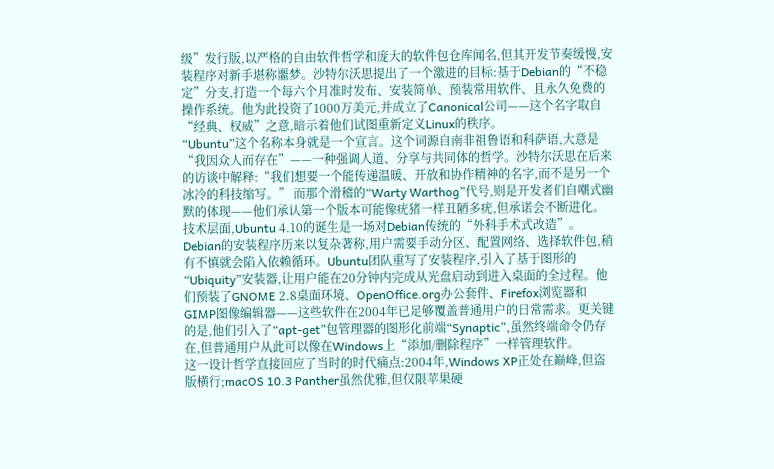级”发行版,以严格的自由软件哲学和庞大的软件包仓库闻名,但其开发节奏缓慢,安装程序对新手堪称噩梦。沙特尔沃思提出了一个激进的目标:基于Debian的“不稳定”分支,打造一个每六个月准时发布、安装简单、预装常用软件、且永久免费的操作系统。他为此投资了1000万美元,并成立了Canonical公司——这个名字取自“经典、权威”之意,暗示着他们试图重新定义Linux的秩序。
“Ubuntu”这个名称本身就是一个宣言。这个词源自南非祖鲁语和科萨语,大意是“我因众人而存在”——一种强调人道、分享与共同体的哲学。沙特尔沃思在后来的访谈中解释:“我们想要一个能传递温暖、开放和协作精神的名字,而不是另一个冰冷的科技缩写。” 而那个滑稽的“Warty Warthog”代号,则是开发者们自嘲式幽默的体现——他们承认第一个版本可能像疣猪一样丑陋多疣,但承诺会不断进化。
技术层面,Ubuntu 4.10的诞生是一场对Debian传统的“外科手术式改造”。Debian的安装程序历来以复杂著称,用户需要手动分区、配置网络、选择软件包,稍有不慎就会陷入依赖循环。Ubuntu团队重写了安装程序,引入了基于图形的“Ubiquity”安装器,让用户能在20分钟内完成从光盘启动到进入桌面的全过程。他们预装了GNOME 2.8桌面环境、OpenOffice.org办公套件、Firefox浏览器和GIMP图像编辑器——这些软件在2004年已足够覆盖普通用户的日常需求。更关键的是,他们引入了“apt-get”包管理器的图形化前端“Synaptic”,虽然终端命令仍存在,但普通用户从此可以像在Windows上“添加/删除程序”一样管理软件。
这一设计哲学直接回应了当时的时代痛点:2004年,Windows XP正处在巅峰,但盗版横行;macOS 10.3 Panther虽然优雅,但仅限苹果硬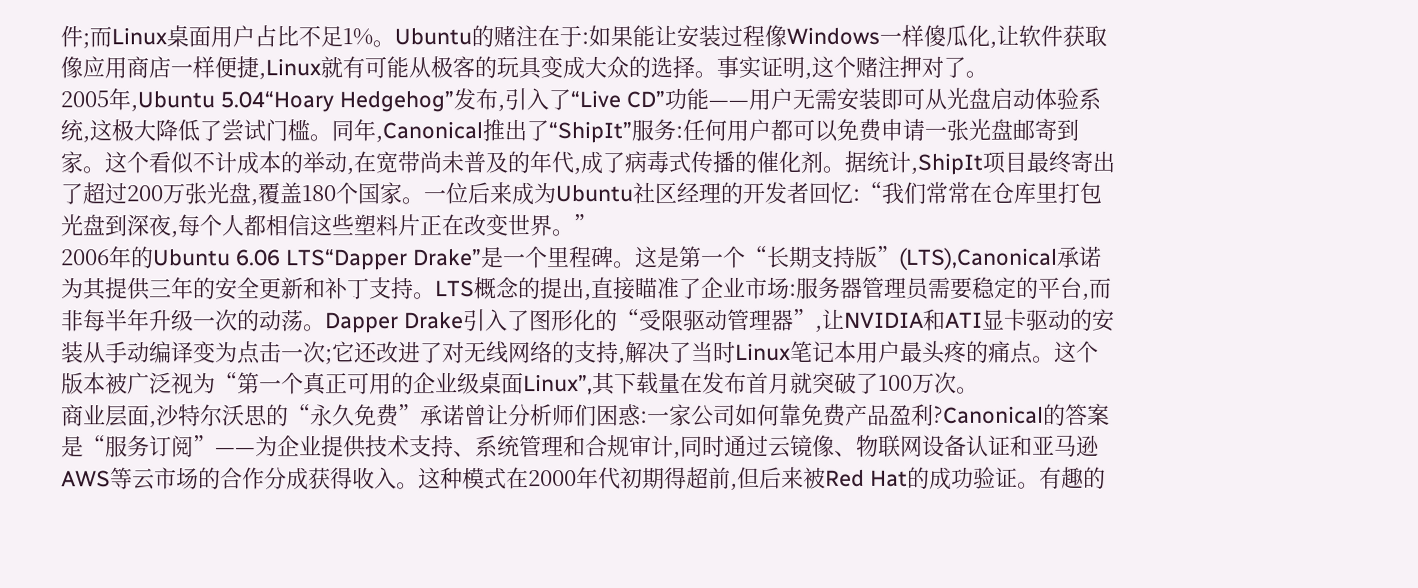件;而Linux桌面用户占比不足1%。Ubuntu的赌注在于:如果能让安装过程像Windows一样傻瓜化,让软件获取像应用商店一样便捷,Linux就有可能从极客的玩具变成大众的选择。事实证明,这个赌注押对了。
2005年,Ubuntu 5.04“Hoary Hedgehog”发布,引入了“Live CD”功能——用户无需安装即可从光盘启动体验系统,这极大降低了尝试门槛。同年,Canonical推出了“ShipIt”服务:任何用户都可以免费申请一张光盘邮寄到家。这个看似不计成本的举动,在宽带尚未普及的年代,成了病毒式传播的催化剂。据统计,ShipIt项目最终寄出了超过200万张光盘,覆盖180个国家。一位后来成为Ubuntu社区经理的开发者回忆:“我们常常在仓库里打包光盘到深夜,每个人都相信这些塑料片正在改变世界。”
2006年的Ubuntu 6.06 LTS“Dapper Drake”是一个里程碑。这是第一个“长期支持版”(LTS),Canonical承诺为其提供三年的安全更新和补丁支持。LTS概念的提出,直接瞄准了企业市场:服务器管理员需要稳定的平台,而非每半年升级一次的动荡。Dapper Drake引入了图形化的“受限驱动管理器”,让NVIDIA和ATI显卡驱动的安装从手动编译变为点击一次;它还改进了对无线网络的支持,解决了当时Linux笔记本用户最头疼的痛点。这个版本被广泛视为“第一个真正可用的企业级桌面Linux”,其下载量在发布首月就突破了100万次。
商业层面,沙特尔沃思的“永久免费”承诺曾让分析师们困惑:一家公司如何靠免费产品盈利?Canonical的答案是“服务订阅”——为企业提供技术支持、系统管理和合规审计,同时通过云镜像、物联网设备认证和亚马逊AWS等云市场的合作分成获得收入。这种模式在2000年代初期得超前,但后来被Red Hat的成功验证。有趣的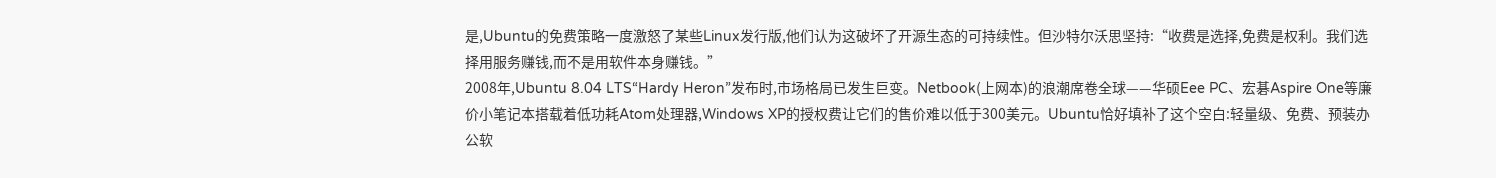是,Ubuntu的免费策略一度激怒了某些Linux发行版,他们认为这破坏了开源生态的可持续性。但沙特尔沃思坚持:“收费是选择,免费是权利。我们选择用服务赚钱,而不是用软件本身赚钱。”
2008年,Ubuntu 8.04 LTS“Hardy Heron”发布时,市场格局已发生巨变。Netbook(上网本)的浪潮席卷全球——华硕Eee PC、宏碁Aspire One等廉价小笔记本搭载着低功耗Atom处理器,Windows XP的授权费让它们的售价难以低于300美元。Ubuntu恰好填补了这个空白:轻量级、免费、预装办公软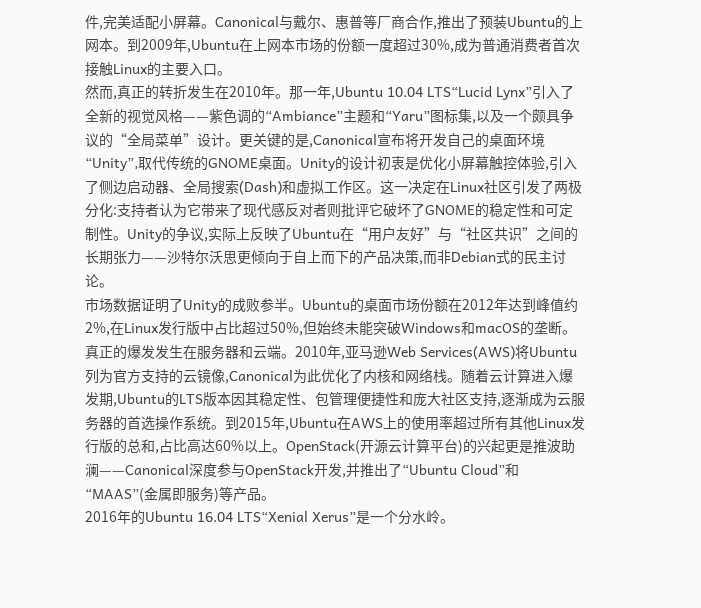件,完美适配小屏幕。Canonical与戴尔、惠普等厂商合作,推出了预装Ubuntu的上网本。到2009年,Ubuntu在上网本市场的份额一度超过30%,成为普通消费者首次接触Linux的主要入口。
然而,真正的转折发生在2010年。那一年,Ubuntu 10.04 LTS“Lucid Lynx”引入了全新的视觉风格——紫色调的“Ambiance”主题和“Yaru”图标集,以及一个颇具争议的“全局菜单”设计。更关键的是,Canonical宣布将开发自己的桌面环境“Unity”,取代传统的GNOME桌面。Unity的设计初衷是优化小屏幕触控体验,引入了侧边启动器、全局搜索(Dash)和虚拟工作区。这一决定在Linux社区引发了两极分化:支持者认为它带来了现代感反对者则批评它破坏了GNOME的稳定性和可定制性。Unity的争议,实际上反映了Ubuntu在“用户友好”与“社区共识”之间的长期张力——沙特尔沃思更倾向于自上而下的产品决策,而非Debian式的民主讨论。
市场数据证明了Unity的成败参半。Ubuntu的桌面市场份额在2012年达到峰值约2%,在Linux发行版中占比超过50%,但始终未能突破Windows和macOS的垄断。真正的爆发发生在服务器和云端。2010年,亚马逊Web Services(AWS)将Ubuntu列为官方支持的云镜像,Canonical为此优化了内核和网络栈。随着云计算进入爆发期,Ubuntu的LTS版本因其稳定性、包管理便捷性和庞大社区支持,逐渐成为云服务器的首选操作系统。到2015年,Ubuntu在AWS上的使用率超过所有其他Linux发行版的总和,占比高达60%以上。OpenStack(开源云计算平台)的兴起更是推波助澜——Canonical深度参与OpenStack开发,并推出了“Ubuntu Cloud”和“MAAS”(金属即服务)等产品。
2016年的Ubuntu 16.04 LTS“Xenial Xerus”是一个分水岭。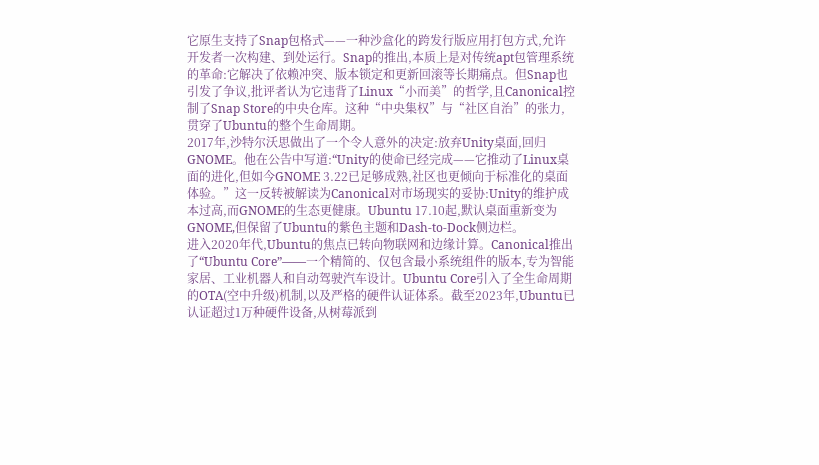它原生支持了Snap包格式——一种沙盒化的跨发行版应用打包方式,允许开发者一次构建、到处运行。Snap的推出,本质上是对传统apt包管理系统的革命:它解决了依赖冲突、版本锁定和更新回滚等长期痛点。但Snap也引发了争议,批评者认为它违背了Linux“小而美”的哲学,且Canonical控制了Snap Store的中央仓库。这种“中央集权”与“社区自治”的张力,贯穿了Ubuntu的整个生命周期。
2017年,沙特尔沃思做出了一个令人意外的决定:放弃Unity桌面,回归GNOME。他在公告中写道:“Unity的使命已经完成——它推动了Linux桌面的进化,但如今GNOME 3.22已足够成熟,社区也更倾向于标准化的桌面体验。”这一反转被解读为Canonical对市场现实的妥协:Unity的维护成本过高,而GNOME的生态更健康。Ubuntu 17.10起,默认桌面重新变为GNOME,但保留了Ubuntu的紫色主题和Dash-to-Dock侧边栏。
进入2020年代,Ubuntu的焦点已转向物联网和边缘计算。Canonical推出了“Ubuntu Core”——一个精简的、仅包含最小系统组件的版本,专为智能家居、工业机器人和自动驾驶汽车设计。Ubuntu Core引入了全生命周期的OTA(空中升级)机制,以及严格的硬件认证体系。截至2023年,Ubuntu已认证超过1万种硬件设备,从树莓派到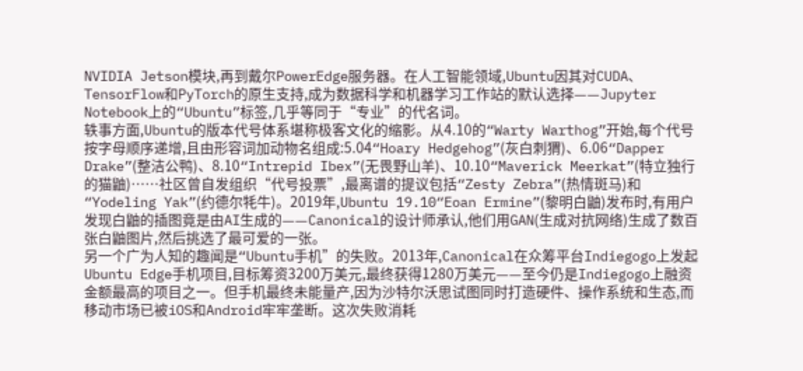NVIDIA Jetson模块,再到戴尔PowerEdge服务器。在人工智能领域,Ubuntu因其对CUDA、TensorFlow和PyTorch的原生支持,成为数据科学和机器学习工作站的默认选择——Jupyter Notebook上的“Ubuntu”标签,几乎等同于“专业”的代名词。
轶事方面,Ubuntu的版本代号体系堪称极客文化的缩影。从4.10的“Warty Warthog”开始,每个代号按字母顺序递增,且由形容词加动物名组成:5.04“Hoary Hedgehog”(灰白刺猬)、6.06“Dapper Drake”(整洁公鸭)、8.10“Intrepid Ibex”(无畏野山羊)、10.10“Maverick Meerkat”(特立独行的猫鼬)……社区曾自发组织“代号投票”,最离谱的提议包括“Zesty Zebra”(热情斑马)和“Yodeling Yak”(约德尔牦牛)。2019年,Ubuntu 19.10“Eoan Ermine”(黎明白鼬)发布时,有用户发现白鼬的插图竟是由AI生成的——Canonical的设计师承认,他们用GAN(生成对抗网络)生成了数百张白鼬图片,然后挑选了最可爱的一张。
另一个广为人知的趣闻是“Ubuntu手机”的失败。2013年,Canonical在众筹平台Indiegogo上发起Ubuntu Edge手机项目,目标筹资3200万美元,最终获得1280万美元——至今仍是Indiegogo上融资金额最高的项目之一。但手机最终未能量产,因为沙特尔沃思试图同时打造硬件、操作系统和生态,而移动市场已被iOS和Android牢牢垄断。这次失败消耗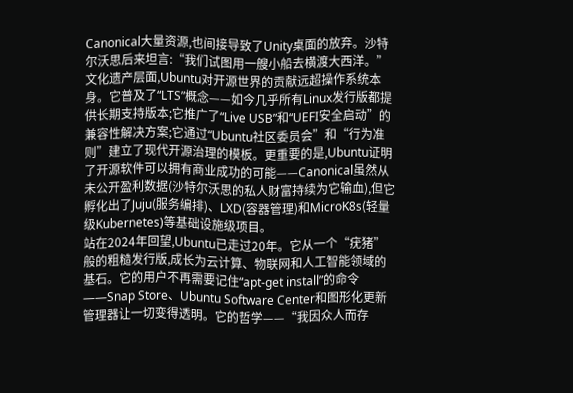Canonical大量资源,也间接导致了Unity桌面的放弃。沙特尔沃思后来坦言:“我们试图用一艘小船去横渡大西洋。”
文化遗产层面,Ubuntu对开源世界的贡献远超操作系统本身。它普及了“LTS”概念——如今几乎所有Linux发行版都提供长期支持版本;它推广了“Live USB”和“UEFI安全启动”的兼容性解决方案;它通过“Ubuntu社区委员会”和“行为准则”建立了现代开源治理的模板。更重要的是,Ubuntu证明了开源软件可以拥有商业成功的可能——Canonical虽然从未公开盈利数据(沙特尔沃思的私人财富持续为它输血),但它孵化出了Juju(服务编排)、LXD(容器管理)和MicroK8s(轻量级Kubernetes)等基础设施级项目。
站在2024年回望,Ubuntu已走过20年。它从一个“疣猪”般的粗糙发行版,成长为云计算、物联网和人工智能领域的基石。它的用户不再需要记住“apt-get install”的命令——Snap Store、Ubuntu Software Center和图形化更新管理器让一切变得透明。它的哲学——“我因众人而存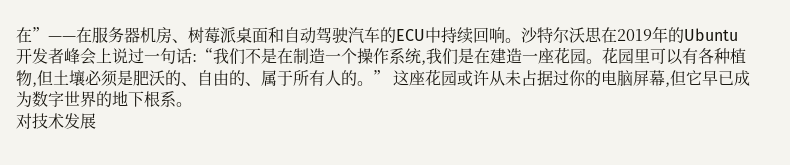在”——在服务器机房、树莓派桌面和自动驾驶汽车的ECU中持续回响。沙特尔沃思在2019年的Ubuntu开发者峰会上说过一句话:“我们不是在制造一个操作系统,我们是在建造一座花园。花园里可以有各种植物,但土壤必须是肥沃的、自由的、属于所有人的。” 这座花园或许从未占据过你的电脑屏幕,但它早已成为数字世界的地下根系。
对技术发展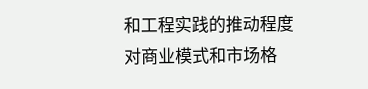和工程实践的推动程度
对商业模式和市场格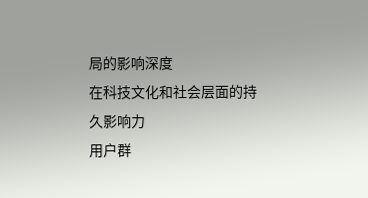局的影响深度
在科技文化和社会层面的持久影响力
用户群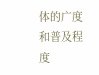体的广度和普及程度